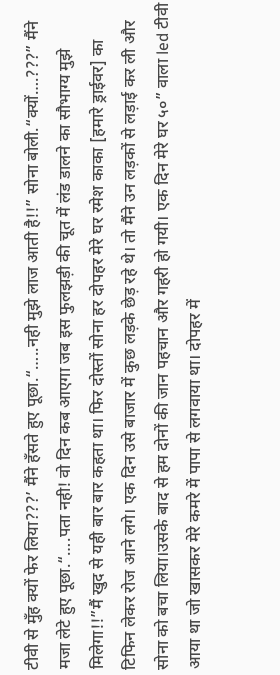टीवी से मुँह क्यों फेर लिया???’ मैंने हँसते हुए पूछा.“…..नही मुझे लाज आती है!!” सोना बोली.“क्यों….???” मैंने मजा लेटे हुए पूछा.“….पता नही! वो दिन कब आएगा जब इस फुलझड़ी की चूत में लंड डालने का सौभाग्य मुझे मिलेगा!!”मैं खुद से यही बार बार कहता था। फिर दोस्तों सोना हर दोपहर मेरे घर रमेश काका [हमारे ड्राईवर] का टिफिन लेकर रोज आने लगे। एक दिन उसे बाजार में कुछ लड़के छेड़ रहे थे। तो मैंने उन लड़कों से लड़ाई कर ली और सोना को बचा लिया।उसके बाद से हम दोनों की जान पहचान और गहरी हो गयी। एक दिन मेरे घर ५०” वाला led टीवी आया था जो खासकर मेरे कमरे में पापा से लगवाया था। दोपहर में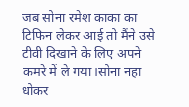जब सोना रमेश काका का टिफिन लेकर आई तो मैंने उसे टीवी दिखाने के लिए अपने कमरे में ले गया।सोना नहा धोकर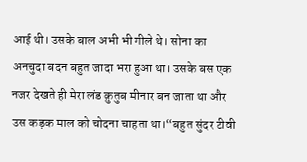आई थी। उसके बाल अभी भी गीले थे। सोना का अनचुदा बदन बहुत जादा भरा हुआ था। उसके बस एक नजर देखते ही मेरा लंड क़ुतुब मीनार बन जाता था और उस कड़क माल को चोदना चाहता था।“बहुत सुंदर टीवी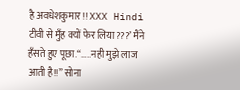है अवधेशकुमार!! XXX Hindi टीवी से मुँह क्यों फेर लिया???’ मैंने हँसते हुए पूछा.“…..नही मुझे लाज आती है!!” सोना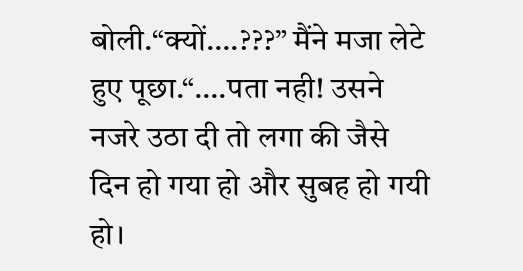बोली.“क्यों….???” मैंने मजा लेटे हुए पूछा.“….पता नही! उसने नजरे उठा दी तो लगा की जैसे दिन हो गया हो और सुबह हो गयी हो।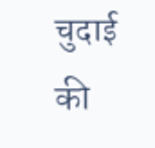चुदाई की